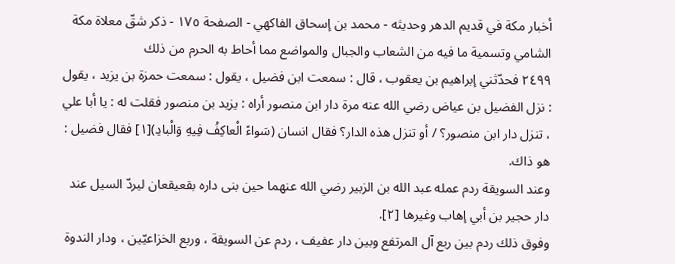أخبار مكة في قديم الدهر وحديثه - محمد بن إسحاق الفاكهي - الصفحة ١٧٥ - ذكر شقّ معلاة مكة الشامي وتسمية ما فيه من الشعاب والجبال والمواضع مما أحاط به الحرم من ذلك
٢٤٩٩ فحدّثني إبراهيم بن يعقوب ، قال : سمعت ابن فضيل ، يقول : سمعت حمزة بن يزيد ، يقول : نزل الفضيل بن عياض رضي الله عنه مرة دار ابن منصور أراه : يزيد بن منصور فقلت له : يا أبا علي ، تنزل دار ابن منصور؟ / أو تنزل هذه الدار؟ فقال انسان (سَواءً الْعاكِفُ فِيهِ وَالْبادِ)[١] فقال فضيل : هو ذاك.
وعند السويقة ردم عمله عبد الله بن الزبير رضي الله عنهما حين بنى داره بقعيقعان ليردّ السيل عند دار حجير بن أبي إهاب وغيرها [٢].
وفوق ذلك ردم بين ربع آل المرتفع وبين دار عفيف ، ردم عن السويقة ، وربع الخزاعيّين ، ودار الندوة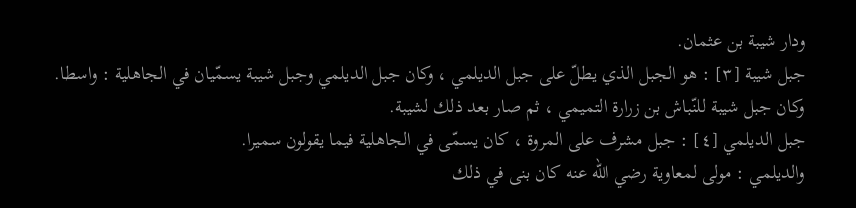ودار شيبة بن عثمان.
جبل شيبة [٣] : هو الجبل الذي يطلّ على جبل الديلمي ، وكان جبل الديلمي وجبل شيبة يسمّيان في الجاهلية : واسطا. وكان جبل شيبة للنّباش بن زرارة التميمي ، ثم صار بعد ذلك لشيبة.
جبل الديلمي [٤] : جبل مشرف على المروة ، كان يسمّى في الجاهلية فيما يقولون سميرا.
والديلمي : مولى لمعاوية رضي الله عنه كان بنى في ذلك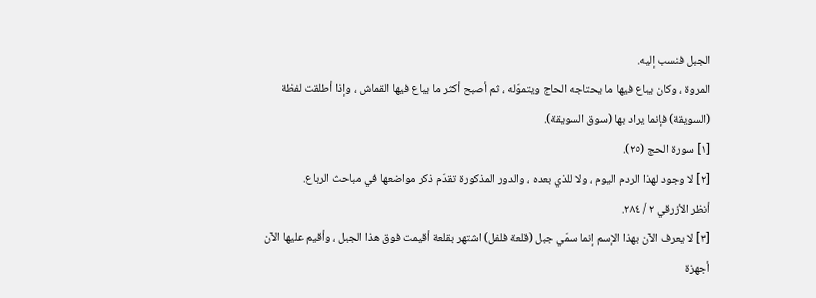الجبل فنسب إليه.
المروة ، وكان يباع فيها ما يحتاجه الحاج ويتموّله ، ثم أصبح أكثر ما يباع فيها القماش ، وإذا أطلقت لفظة (السويقة) فإنما يراد بها (سوق السويقة).
[١] سورة الحج (٢٥).
[٢] لا وجود لهذا الردم اليوم ، ولا للذي بعده ، والدور المذكورة تقدّم ذكر مواضعها في مباحث الرباع.
أنظر الأزرقي ٢ / ٢٨٤.
[٣] لا يعرف الآن بهذا الإسم إنما سمّي جبل (قلعة فلفل) اشتهر بقلعة أقيمت فوق هذا الجبل ، وأقيم عليها الآن أجهزة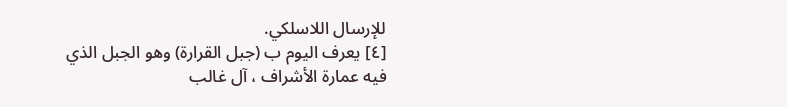للإرسال اللاسلكي.
[٤] يعرف اليوم ب (جبل القرارة) وهو الجبل الذي فيه عمارة الأشراف ، آل غالب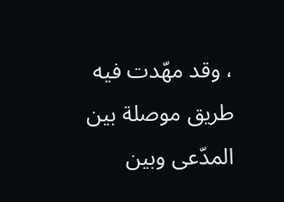، وقد مهّدت فيه طريق موصلة بين المدّعى وبين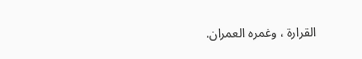القرارة ، وغمره العمران.